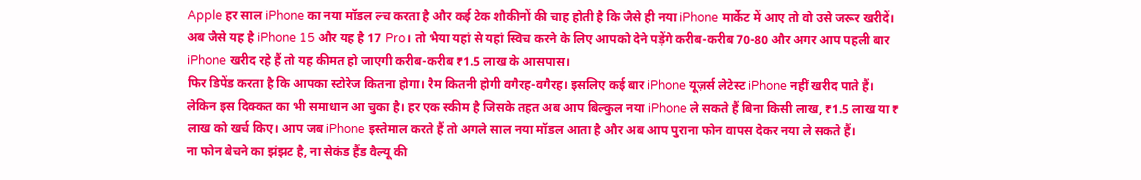Apple हर साल iPhone का नया मॉडल ल्च करता है और कई टेक शौकीनों की चाह होती है कि जैसे ही नया iPhone मार्केट में आए तो वो उसे जरूर खरीदें। अब जैसे यह है iPhone 15 और यह है 17 Pro। तो भैया यहां से यहां स्विच करने के लिए आपको देने पड़ेंगे करीब-करीब 70-80 और अगर आप पहली बार iPhone खरीद रहे हैं तो यह कीमत हो जाएगी करीब-करीब ₹1.5 लाख के आसपास।
फिर डिपेंड करता है कि आपका स्टोरेज कितना होगा। रैम कितनी होगी वगैरह-वगैरह। इसलिए कई बार iPhone यूज़र्स लेटेस्ट iPhone नहीं खरीद पाते हैं। लेकिन इस दिक्कत का भी समाधान आ चुका है। हर एक स्कीम है जिसके तहत अब आप बिल्कुल नया iPhone ले सकते हैं बिना किसी लाख, ₹1.5 लाख या ₹ लाख को खर्च किए। आप जब iPhone इस्तेमाल करते हैं तो अगले साल नया मॉडल आता है और अब आप पुराना फोन वापस देकर नया ले सकते हैं।
ना फोन बेचने का झंझट है, ना सेकंड हैंड वैल्यू की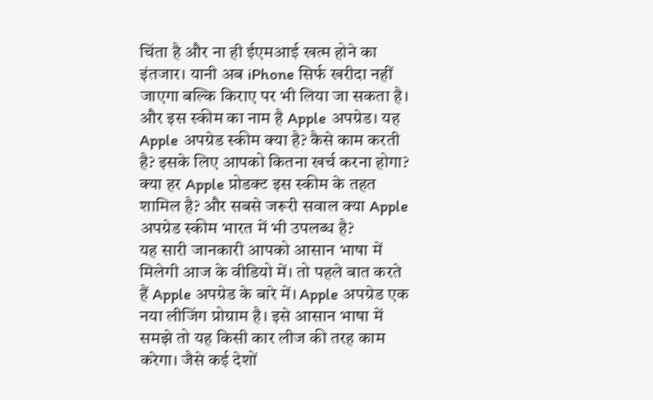चिंता है और ना ही ईएमआई खत्म होने का इंतजार। यानी अब iPhone सिर्फ खरीदा नहीं जाएगा बल्कि किराए पर भी लिया जा सकता है। और इस स्कीम का नाम है Apple अपग्रेड। यह Apple अपग्रेड स्कीम क्या है? कैसे काम करती है? इसके लिए आपको कितना खर्च करना होगा? क्या हर Apple प्रोडक्ट इस स्कीम के तहत शामिल है? और सबसे जरूरी सवाल क्या Apple अपग्रेड स्कीम भारत में भी उपलब्ध है?
यह सारी जानकारी आपको आसान भाषा में मिलेगी आज के वीडियो में। तो पहले बात करते हैं Apple अपग्रेड के बारे में। Apple अपग्रेड एक नया लीजिंग प्रोग्राम है। इसे आसान भाषा में समझे तो यह किसी कार लीज की तरह काम करेगा। जैसे कई देशों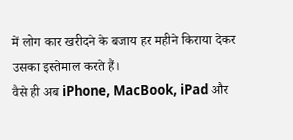में लोग कार खरीदने के बजाय हर महीने किराया देकर उसका इस्तेमाल करते हैं।
वैसे ही अब iPhone, MacBook, iPad और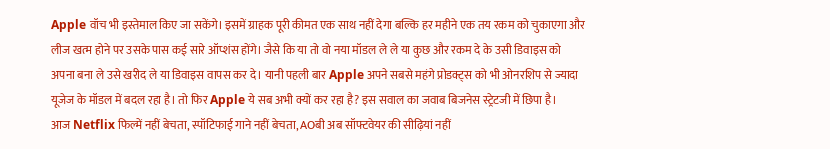Apple वॉच भी इस्तेमाल किए जा सकेंगे। इसमें ग्राहक पूरी कीमत एक साथ नहीं देगा बल्कि हर महीने एक तय रकम को चुकाएगा और लीज खत्म होने पर उसके पास कई सारे ऑप्शंस होंगे। जैसे कि या तो वो नया मॉडल ले ले या कुछ और रकम दे के उसी डिवाइस को अपना बना ले उसे खरीद ले या डिवाइस वापस कर दे। यानी पहली बार Apple अपने सबसे महंगे प्रोडक्ट्स को भी ओनरशिप से ज्यादा यूजेज के मॉडल में बदल रहा है। तो फिर Apple ये सब अभी क्यों कर रहा है? इस सवाल का जवाब बिजनेस स्ट्रेटजी में छिपा है।
आज Netflix फिल्में नहीं बेचता, स्पॉटिफाई गाने नहीं बेचता, AOबी अब सॉफ्टवेयर की सीढ़ियां नहीं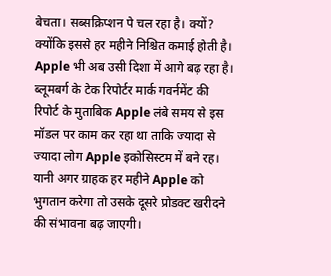बेचता। सब्सक्रिप्शन पे चल रहा है। क्यों? क्योंकि इससे हर महीने निश्चित कमाई होती है। Apple भी अब उसी दिशा में आगे बढ़ रहा है। ब्लूमबर्ग के टेक रिपोर्टर मार्क गवर्नमेंट की रिपोर्ट के मुताबिक Apple लंबे समय से इस मॉडल पर काम कर रहा था ताकि ज्यादा से ज्यादा लोग Apple इकोसिस्टम में बने रह। यानी अगर ग्राहक हर महीने Apple को भुगतान करेगा तो उसके दूसरे प्रोडक्ट खरीदने की संभावना बढ़ जाएगी।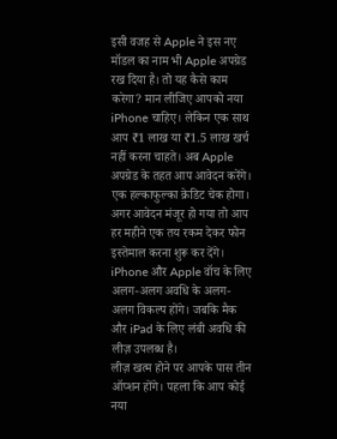इसी वजह से Apple ने इस नए मॉडल का नाम भी Apple अपग्रेड रख दिया है। तो यह कैसे काम करेगा? मान लीजिए आपको नया iPhone चाहिए। लेकिन एक साथ आप ₹1 लाख या ₹1.5 लाख खर्च नहीं करना चाहते। अब Apple अपग्रेड के तहत आप आवेदन करेंगे। एक हल्काफुल्का क्रेडिट चेक होगा। अगर आवेदन मंजूर हो गया तो आप हर महीने एक तय रकम देकर फोन इस्तेमाल करना शुरू कर देंगे। iPhone और Apple वॉच के लिए अलग-अलग अवधि के अलग-अलग विकल्प होंगे। जबकि मैक और iPad के लिए लंबी अवधि की लीज़ उपलब्ध है।
लीज़ खत्म होने पर आपके पास तीन ऑप्शन होंगे। पहला कि आप कोई नया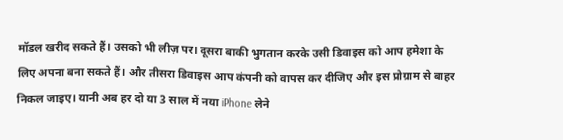मॉडल खरीद सकते हैं। उसको भी लीज़ पर। दूसरा बाकी भुगतान करके उसी डिवाइस को आप हमेशा के लिए अपना बना सकते हैं। और तीसरा डिवाइस आप कंपनी को वापस कर दीजिए और इस प्रोग्राम से बाहर निकल जाइए। यानी अब हर दो या 3 साल में नया iPhone लेने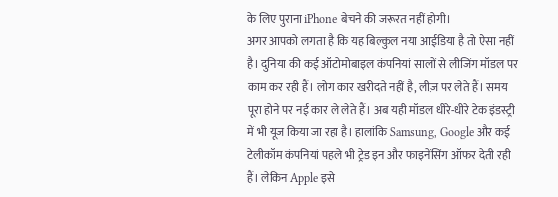के लिए पुराना iPhone बेचने की जरूरत नहीं होगी।
अगर आपको लगता है कि यह बिल्कुल नया आईडिया है तो ऐसा नहीं है। दुनिया की कई ऑटोमोबाइल कंपनियां सालों से लीजिंग मॉडल पर काम कर रही हैं। लोग कार खरीदते नहीं है, लीज़ पर लेते हैं। समय पूरा होने पर नई कार ले लेते हैं। अब यही मॉडल धीरे-धीरे टेक इंडस्ट्री में भी यूज किया जा रहा है। हालांकि Samsung, Google और कई टेलीकॉम कंपनियां पहले भी ट्रेड इन और फाइनेंसिंग ऑफर देती रही हैं। लेकिन Apple इसे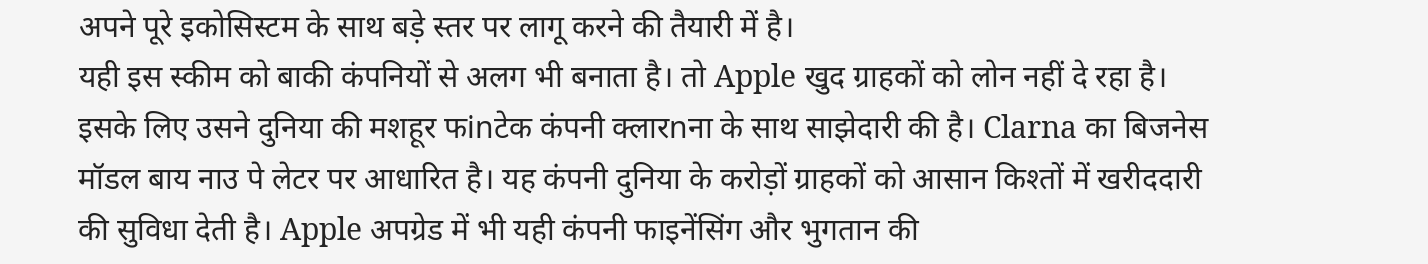अपने पूरे इकोसिस्टम के साथ बड़े स्तर पर लागू करने की तैयारी में है।
यही इस स्कीम को बाकी कंपनियों से अलग भी बनाता है। तो Apple खुद ग्राहकों को लोन नहीं दे रहा है। इसके लिए उसने दुनिया की मशहूर फinटेक कंपनी क्लारnना के साथ साझेदारी की है। Clarna का बिजनेस मॉडल बाय नाउ पे लेटर पर आधारित है। यह कंपनी दुनिया के करोड़ों ग्राहकों को आसान किश्तों में खरीददारी की सुविधा देती है। Apple अपग्रेड में भी यही कंपनी फाइनेंसिंग और भुगतान की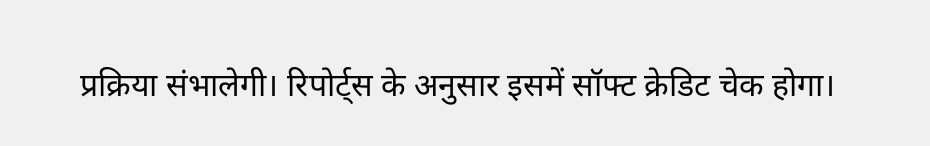प्रक्रिया संभालेगी। रिपोर्ट्स के अनुसार इसमें सॉफ्ट क्रेडिट चेक होगा।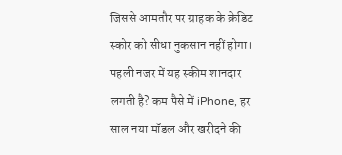जिससे आमतौर पर ग्राहक के क्रेडिट स्कोर को सीधा नुकसान नहीं होगा। पहली नजर में यह स्कीम शानदार लगती है? कम पैसे में iPhone, हर साल नया मॉडल और खरीदने की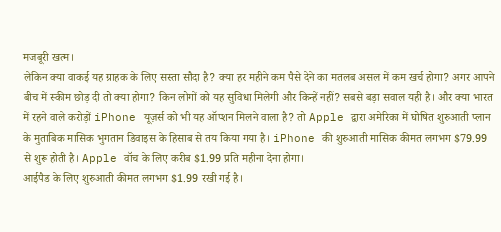मजबूरी खत्म।
लेकिन क्या वाकई यह ग्राहक के लिए सस्ता सौदा है? क्या हर महीने कम पैसे देने का मतलब असल में कम खर्च होगा? अगर आपने बीच में स्कीम छोड़ दी तो क्या होगा? किन लोगों को यह सुविधा मिलेगी और किन्हें नहीं? सबसे बड़ा सवाल यही है। और क्या भारत में रहने वाले करोड़ों iPhone यूज़र्स को भी यह ऑप्शन मिलने वाला है? तो Apple द्वारा अमेरिका में घोषित शुरुआती प्लान के मुताबिक मासिक भुगतान डिवाइस के हिसाब से तय किया गया है। iPhone की शुरुआती मासिक कीमत लगभग $79.99 से शुरू होती है। Apple वॉच के लिए करीब $1.99 प्रति महीना देना होगा।
आईपैड के लिए शुरुआती कीमत लगभग $1.99 रखी गई है।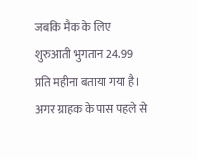जबकि मैक के लिए शुरुआती भुगतान 24.99 प्रति महीना बताया गया है। अगर ग्राहक के पास पहले से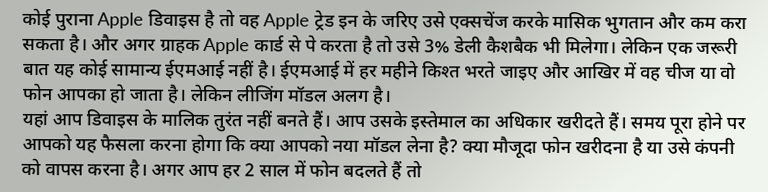कोई पुराना Apple डिवाइस है तो वह Apple ट्रेड इन के जरिए उसे एक्सचेंज करके मासिक भुगतान और कम करा सकता है। और अगर ग्राहक Apple कार्ड से पे करता है तो उसे 3% डेली कैशबैक भी मिलेगा। लेकिन एक जरूरी बात यह कोई सामान्य ईएमआई नहीं है। ईएमआई में हर महीने किश्त भरते जाइए और आखिर में वह चीज या वो फोन आपका हो जाता है। लेकिन लीजिंग मॉडल अलग है।
यहां आप डिवाइस के मालिक तुरंत नहीं बनते हैं। आप उसके इस्तेमाल का अधिकार खरीदते हैं। समय पूरा होने पर आपको यह फैसला करना होगा कि क्या आपको नया मॉडल लेना है? क्या मौजूदा फोन खरीदना है या उसे कंपनी को वापस करना है। अगर आप हर 2 साल में फोन बदलते हैं तो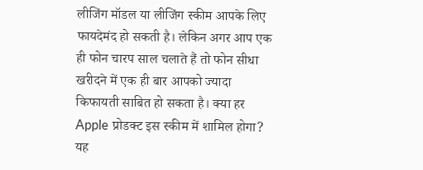लीजिंग मॉडल या लीजिंग स्कीम आपके लिए फायदेमंद हो सकती है। लेकिन अगर आप एक ही फोन चारप साल चलाते हैं तो फोन सीधा खरीदने में एक ही बार आपको ज्यादा किफायती साबित हो सकता है। क्या हर Apple प्रोडक्ट इस स्कीम में शामिल होगा? यह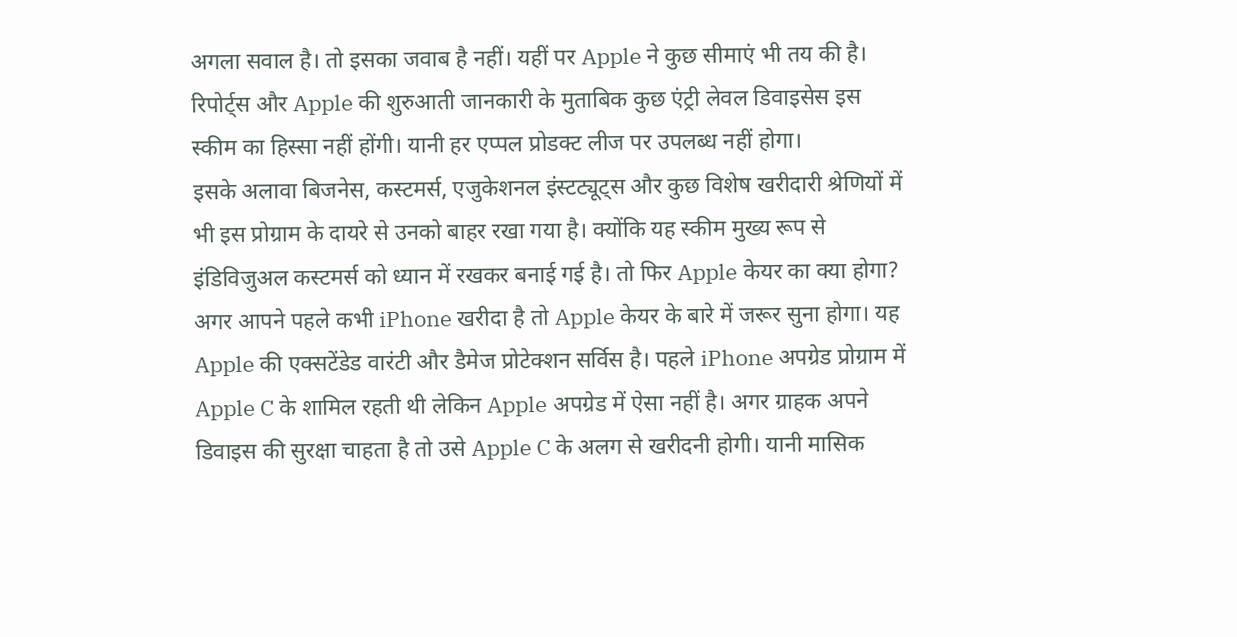अगला सवाल है। तो इसका जवाब है नहीं। यहीं पर Apple ने कुछ सीमाएं भी तय की है। रिपोर्ट्स और Apple की शुरुआती जानकारी के मुताबिक कुछ एंट्री लेवल डिवाइसेस इस स्कीम का हिस्सा नहीं होंगी। यानी हर एप्पल प्रोडक्ट लीज पर उपलब्ध नहीं होगा।
इसके अलावा बिजनेस, कस्टमर्स, एजुकेशनल इंस्टट्यूट्स और कुछ विशेष खरीदारी श्रेणियों में भी इस प्रोग्राम के दायरे से उनको बाहर रखा गया है। क्योंकि यह स्कीम मुख्य रूप से इंडिविजुअल कस्टमर्स को ध्यान में रखकर बनाई गई है। तो फिर Apple केयर का क्या होगा? अगर आपने पहले कभी iPhone खरीदा है तो Apple केयर के बारे में जरूर सुना होगा। यह Apple की एक्सटेंडेड वारंटी और डैमेज प्रोटेक्शन सर्विस है। पहले iPhone अपग्रेड प्रोग्राम में Apple C के शामिल रहती थी लेकिन Apple अपग्रेड में ऐसा नहीं है। अगर ग्राहक अपने डिवाइस की सुरक्षा चाहता है तो उसे Apple C के अलग से खरीदनी होगी। यानी मासिक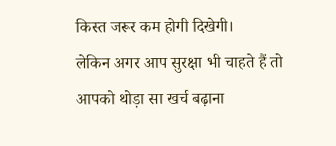किस्त जरूर कम होगी दिखेगी।
लेकिन अगर आप सुरक्षा भी चाहते हैं तो आपको थोड़ा सा खर्च बढ़ाना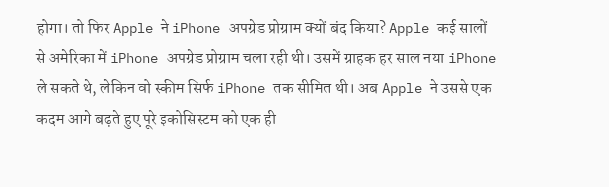होगा। तो फिर Apple ने iPhone अपग्रेड प्रोग्राम क्यों बंद किया? Apple कई सालों से अमेरिका में iPhone अपग्रेड प्रोग्राम चला रही थी। उसमें ग्राहक हर साल नया iPhone ले सकते थे, लेकिन वो स्कीम सिर्फ iPhone तक सीमित थी। अब Apple ने उससे एक कदम आगे बढ़ते हुए पूरे इकोसिस्टम को एक ही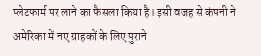प्लेटफार्म पर लाने का फैसला किया है। इसी वजह से कंपनी ने अमेरिका में नए ग्राहकों के लिए पुराने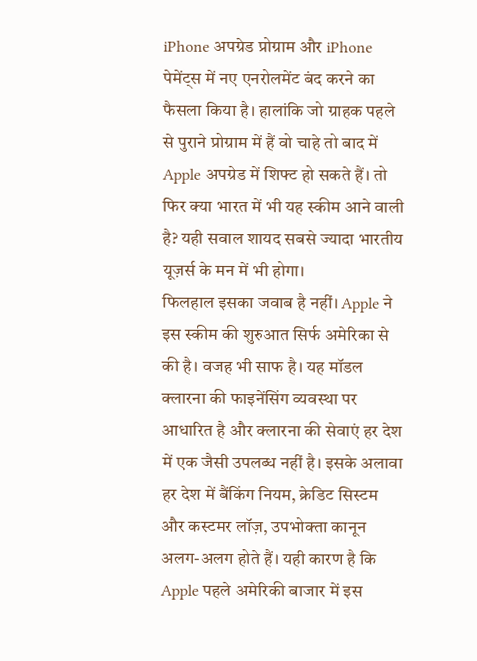iPhone अपग्रेड प्रोग्राम और iPhone पेमेंट्स में नए एनरोलमेंट बंद करने का फैसला किया है। हालांकि जो ग्राहक पहले से पुराने प्रोग्राम में हैं वो चाहे तो बाद में Apple अपग्रेड में शिफ्ट हो सकते हैं। तो फिर क्या भारत में भी यह स्कीम आने वाली है? यही सवाल शायद सबसे ज्यादा भारतीय यूज़र्स के मन में भी होगा।
फिलहाल इसका जवाब है नहीं। Apple ने इस स्कीम की शुरुआत सिर्फ अमेरिका से की है। वजह भी साफ है। यह मॉडल क्लारना की फाइनेंसिंग व्यवस्था पर आधारित है और क्लारना की सेवाएं हर देश में एक जैसी उपलब्ध नहीं है। इसके अलावा हर देश में बैंकिंग नियम, क्रेडिट सिस्टम और कस्टमर लॉज़, उपभोक्ता कानून अलग-अलग होते हैं। यही कारण है कि Apple पहले अमेरिकी बाजार में इस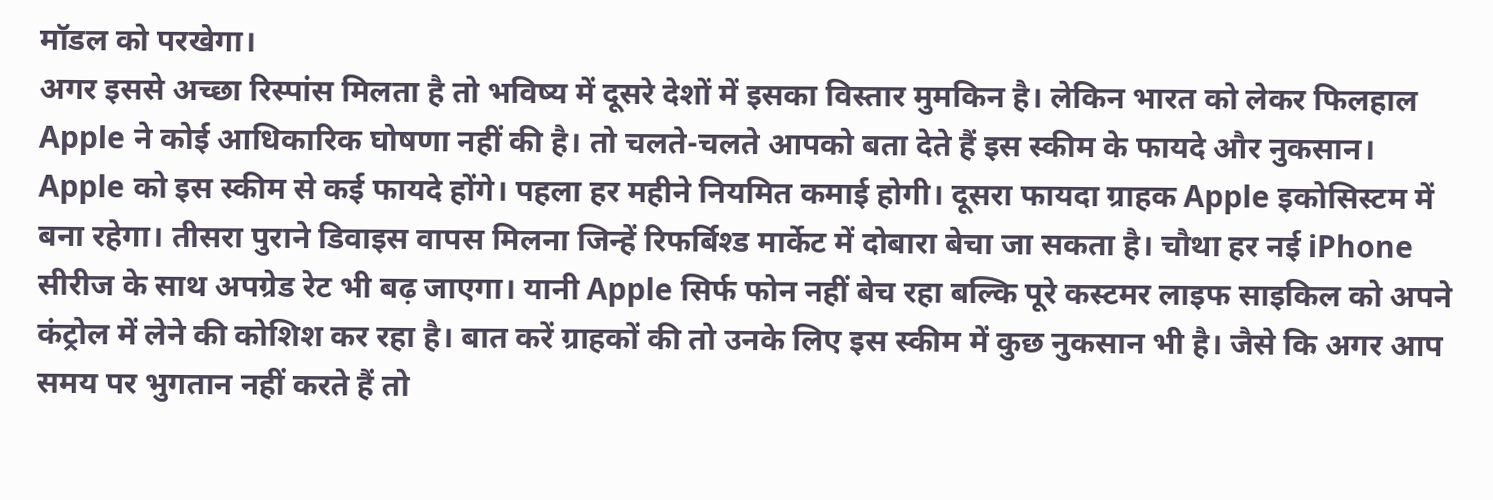मॉडल को परखेगा।
अगर इससे अच्छा रिस्पांस मिलता है तो भविष्य में दूसरे देशों में इसका विस्तार मुमकिन है। लेकिन भारत को लेकर फिलहाल Apple ने कोई आधिकारिक घोषणा नहीं की है। तो चलते-चलते आपको बता देते हैं इस स्कीम के फायदे और नुकसान। Apple को इस स्कीम से कई फायदे होंगे। पहला हर महीने नियमित कमाई होगी। दूसरा फायदा ग्राहक Apple इकोसिस्टम में बना रहेगा। तीसरा पुराने डिवाइस वापस मिलना जिन्हें रिफर्बिश्ड मार्केट में दोबारा बेचा जा सकता है। चौथा हर नई iPhone सीरीज के साथ अपग्रेड रेट भी बढ़ जाएगा। यानी Apple सिर्फ फोन नहीं बेच रहा बल्कि पूरे कस्टमर लाइफ साइकिल को अपने कंट्रोल में लेने की कोशिश कर रहा है। बात करें ग्राहकों की तो उनके लिए इस स्कीम में कुछ नुकसान भी है। जैसे कि अगर आप समय पर भुगतान नहीं करते हैं तो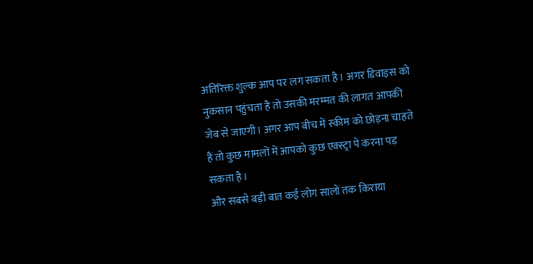अतिरिक्त शुल्क आप पर लग सकता है। अगर डिवाइस को नुकसान पहुंचता है तो उसकी मरम्मत की लागत आपकी जेब से जाएगी। अगर आप बीच में स्कीम को छोड़ना चाहते हैं तो कुछ मामलों में आपको कुछ एक्स्ट्रा पे करना पड़ सकता है।
और सबसे बड़ी बात कई लोग सालों तक किराया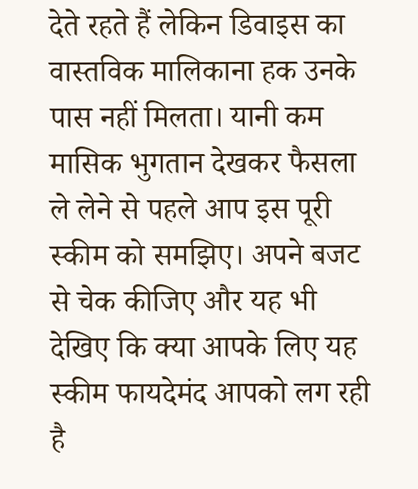देते रहते हैं लेकिन डिवाइस का वास्तविक मालिकाना हक उनके पास नहीं मिलता। यानी कम मासिक भुगतान देखकर फैसला ले लेने से पहले आप इस पूरी स्कीम को समझिए। अपने बजट से चेक कीजिए और यह भी देखिए कि क्या आपके लिए यह स्कीम फायदेमंद आपको लग रही है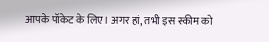आपके पॉकेट के लिए। अगर हां, तभी इस स्कीम को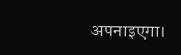अपनाइएगा।